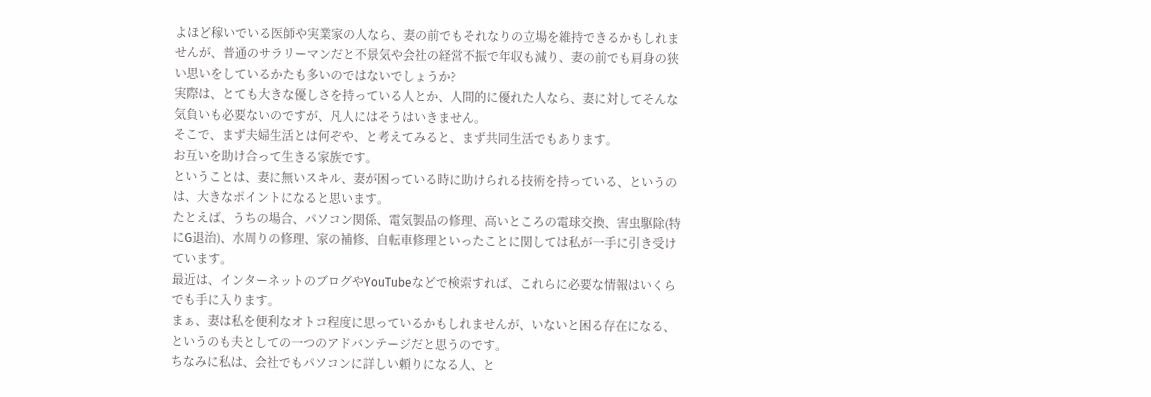よほど稼いでいる医師や実業家の人なら、妻の前でもそれなりの立場を維持できるかもしれませんが、普通のサラリーマンだと不景気や会社の経営不振で年収も減り、妻の前でも肩身の狭い思いをしているかたも多いのではないでしょうか?
実際は、とても大きな優しさを持っている人とか、人間的に優れた人なら、妻に対してそんな気負いも必要ないのですが、凡人にはそうはいきません。
そこで、まず夫婦生活とは何ぞや、と考えてみると、まず共同生活でもあります。
お互いを助け合って生きる家族です。
ということは、妻に無いスキル、妻が困っている時に助けられる技術を持っている、というのは、大きなポイントになると思います。
たとえば、うちの場合、パソコン関係、電気製品の修理、高いところの電球交換、害虫駆除(特にG退治)、水周りの修理、家の補修、自転車修理といったことに関しては私が一手に引き受けています。
最近は、インターネットのブログやYouTubeなどで検索すれば、これらに必要な情報はいくらでも手に入ります。
まぁ、妻は私を便利なオトコ程度に思っているかもしれませんが、いないと困る存在になる、というのも夫としての一つのアドバンテージだと思うのです。
ちなみに私は、会社でもパソコンに詳しい頼りになる人、と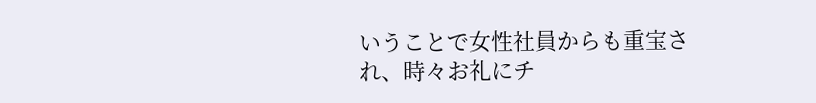いうことで女性社員からも重宝され、時々お礼にチ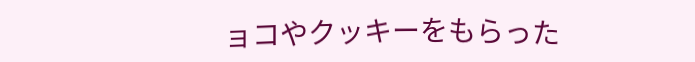ョコやクッキーをもらった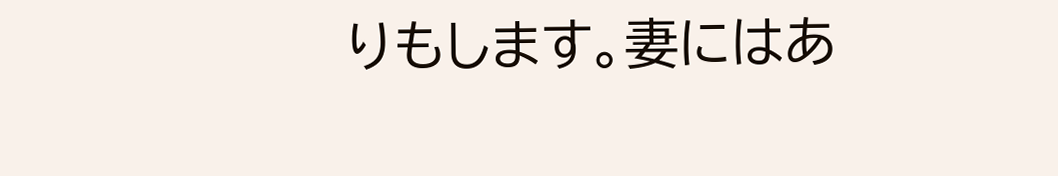りもします。妻にはあ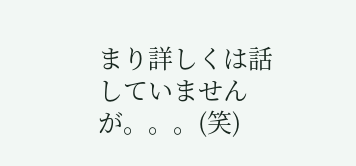まり詳しくは話していませんが。。。(笑)